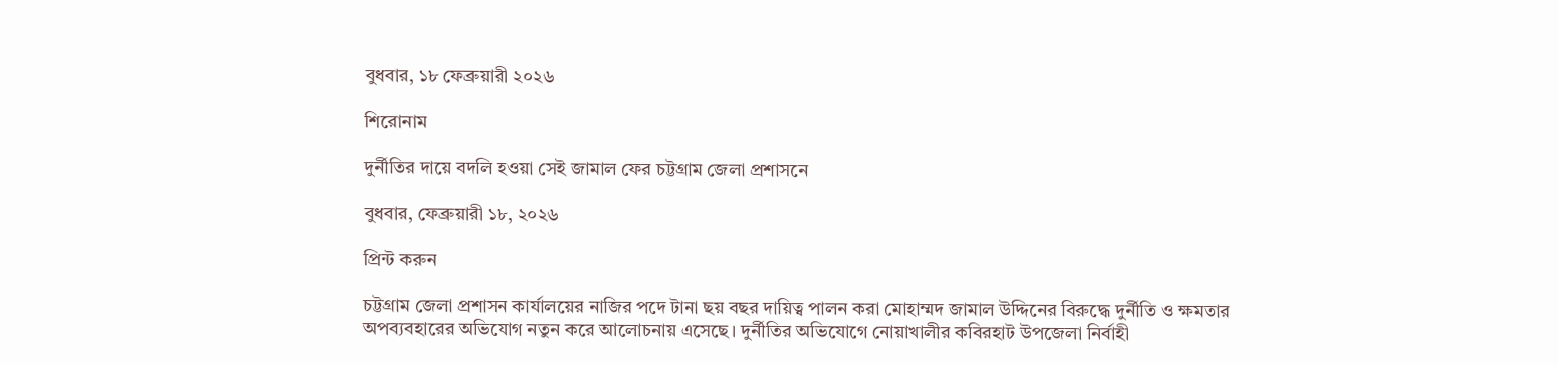বুধবার, ১৮ ফেব্রুয়ারী ২০২৬

শিরোনাম

দুর্নীতির দায়ে বদলি হওয়া সেই জামাল ফের চট্টগ্রাম জেলা প্রশাসনে

বুধবার, ফেব্রুয়ারী ১৮, ২০২৬

প্রিন্ট করুন

চট্টগ্রাম জেলা প্রশাসন কার্যালয়ের নাজির পদে টানা ছয় বছর দায়িত্ব পালন করা মোহাম্মদ জামাল উদ্দিনের বিরুদ্ধে দুর্নীতি ও ক্ষমতার অপব্যবহারের অভিযোগ নতুন করে আলোচনায় এসেছে। দুর্নীতির অভিযোগে নোয়াখালীর কবিরহাট উপজেলা নির্বাহী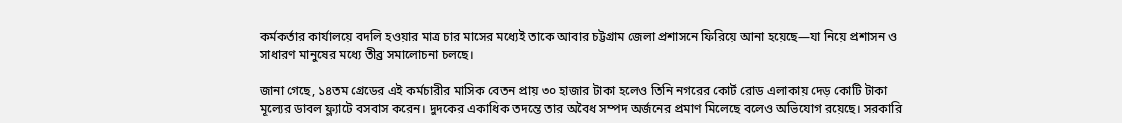কর্মকর্তার কার্যালয়ে বদলি হওয়ার মাত্র চার মাসের মধ্যেই তাকে আবার চট্টগ্রাম জেলা প্রশাসনে ফিরিয়ে আনা হয়েছে—যা নিয়ে প্রশাসন ও সাধারণ মানুষের মধ্যে তীব্র সমালোচনা চলছে।

জানা গেছে, ১৪তম গ্রেডের এই কর্মচারীর মাসিক বেতন প্রায় ৩০ হাজার টাকা হলেও তিনি নগরের কোর্ট রোড এলাকায় দেড় কোটি টাকা মূল্যের ডাবল ফ্ল্যাটে বসবাস করেন। দুদকের একাধিক তদন্তে তার অবৈধ সম্পদ অর্জনের প্রমাণ মিলেছে বলেও অভিযোগ রয়েছে। সরকারি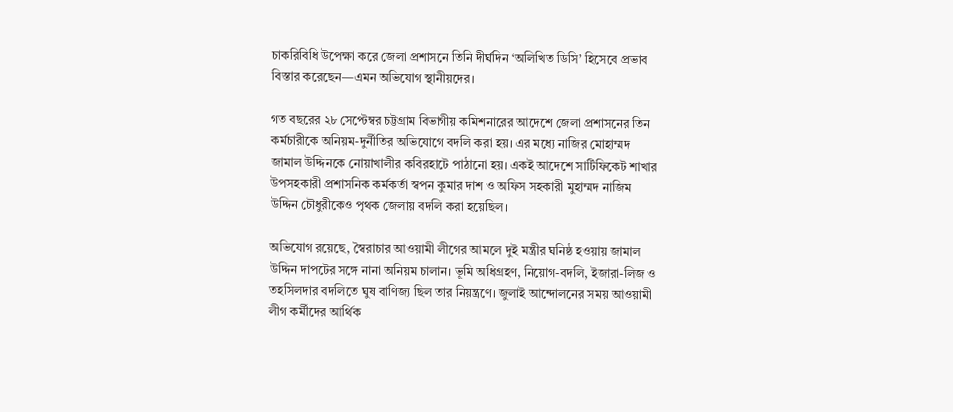চাকরিবিধি উপেক্ষা করে জেলা প্রশাসনে তিনি দীর্ঘদিন ‘অলিখিত ডিসি’ হিসেবে প্রভাব বিস্তার করেছেন—এমন অভিযোগ স্থানীয়দের।

গত বছরের ২৮ সেপ্টেম্বর চট্টগ্রাম বিভাগীয় কমিশনারের আদেশে জেলা প্রশাসনের তিন কর্মচারীকে অনিয়ম-দুর্নীতির অভিযোগে বদলি করা হয়। এর মধ্যে নাজির মোহাম্মদ জামাল উদ্দিনকে নোয়াখালীর কবিরহাটে পাঠানো হয়। একই আদেশে সার্টিফিকেট শাখার উপসহকারী প্রশাসনিক কর্মকর্তা স্বপন কুমার দাশ ও অফিস সহকারী মুহাম্মদ নাজিম উদ্দিন চৌধুরীকেও পৃথক জেলায় বদলি করা হয়েছিল।

অভিযোগ রয়েছে, স্বৈরাচার আওয়ামী লীগের আমলে দুই মন্ত্রীর ঘনিষ্ঠ হওয়ায় জামাল উদ্দিন দাপটের সঙ্গে নানা অনিয়ম চালান। ভূমি অধিগ্রহণ, নিয়োগ-বদলি, ইজারা-লিজ ও তহসিলদার বদলিতে ঘুষ বাণিজ্য ছিল তার নিয়ন্ত্রণে। জুলাই আন্দোলনের সময় আওয়ামী লীগ কর্মীদের আর্থিক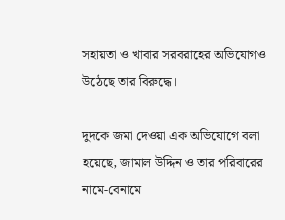সহায়তা ও খাবার সরবরাহের অভিযোগও উঠেছে তার বিরুদ্ধে।

দুদকে জমা দেওয়া এক অভিযোগে বলা হয়েছে, জামাল উদ্দিন ও তার পরিবারের নামে-বেনামে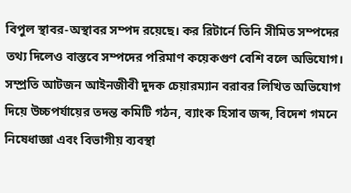বিপুল স্থাবর-অস্থাবর সম্পদ রয়েছে। কর রিটার্নে তিনি সীমিত সম্পদের তথ্য দিলেও বাস্তবে সম্পদের পরিমাণ কয়েকগুণ বেশি বলে অভিযোগ। সম্প্রতি আটজন আইনজীবী দুদক চেয়ারম্যান বরাবর লিখিত অভিযোগ দিয়ে উচ্চপর্যায়ের তদন্ত কমিটি গঠন, ব্যাংক হিসাব জব্দ, বিদেশ গমনে নিষেধাজ্ঞা এবং বিভাগীয় ব্যবস্থা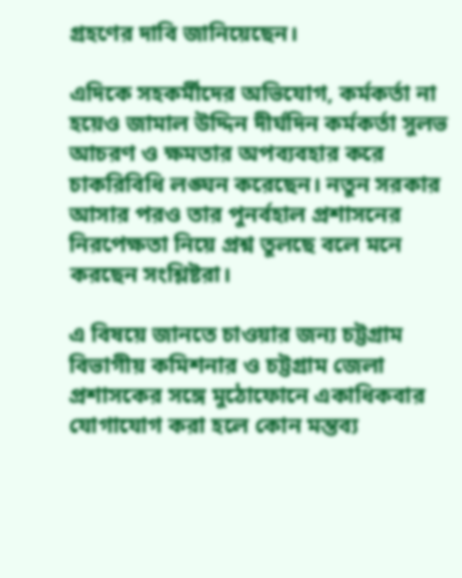গ্রহণের দাবি জানিয়েছেন।

এদিকে সহকর্মীদের অভিযোগ, কর্মকর্তা না হয়েও জামাল উদ্দিন দীর্ঘদিন কর্মকর্তা সুলভ আচরণ ও ক্ষমতার অপব্যবহার করে চাকরিবিধি লঙ্ঘন করেছেন। নতুন সরকার আসার পরও তার পুনর্বহাল প্রশাসনের নিরপেক্ষতা নিয়ে প্রশ্ন তুলছে বলে মনে করছেন সংশ্লিষ্টরা।

এ বিষয়ে জানতে চাওয়ার জন্য চট্টগ্রাম বিভাগীয় কমিশনার ও চট্টগ্রাম জেলা প্রশাসকের সঙ্গে মুঠোফোনে একাধিকবার যোগাযোগ করা হলে কোন মন্তব্য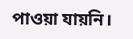পাওয়া যায়নি।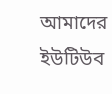আমাদের ইউটিউব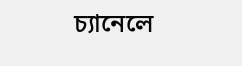চ্যানেলে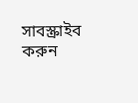সাবস্ক্রাইব করুন